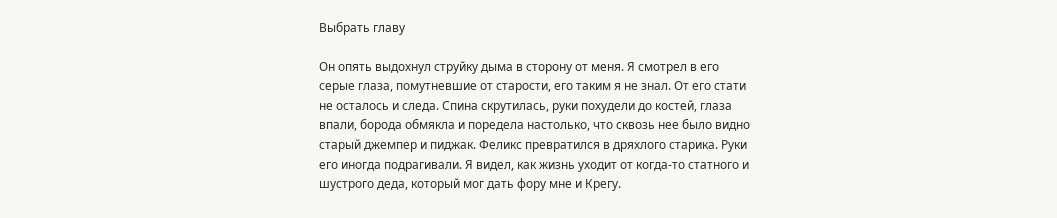Выбрать главу

Он опять выдохнул струйку дыма в сторону от меня. Я смотрел в его серые глаза, помутневшие от старости, его таким я не знал. От его стати не осталось и следа. Спина скрутилась, руки похудели до костей, глаза впали, борода обмякла и поредела настолько, что сквозь нее было видно старый джемпер и пиджак. Феликс превратился в дряхлого старика. Руки его иногда подрагивали. Я видел, как жизнь уходит от когда-то статного и шустрого деда, который мог дать фору мне и Крегу.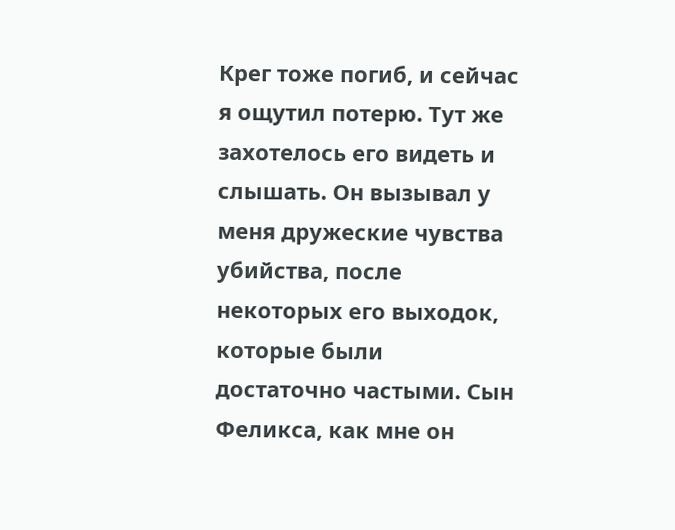Крег тоже погиб, и сейчас я ощутил потерю. Тут же захотелось его видеть и слышать. Он вызывал у меня дружеские чувства убийства, после некоторых его выходок, которые были достаточно частыми. Сын Феликса, как мне он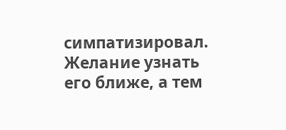симпатизировал. Желание узнать его ближе, а тем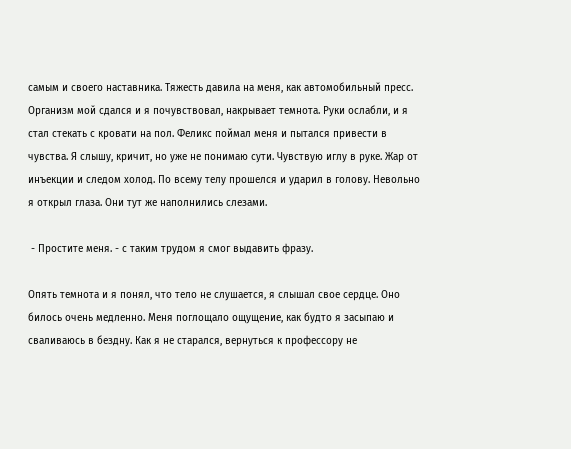самым и своего наставника. Тяжесть давила на меня, как автомобильный пресс. Организм мой сдался и я почувствовал, накрывает темнота. Руки ослабли, и я стал стекать с кровати на пол. Феликс поймал меня и пытался привести в чувства. Я слышу, кричит, но уже не понимаю сути. Чувствую иглу в руке. Жар от инъекции и следом холод. По всему телу прошелся и ударил в голову. Невольно я открыл глаза. Они тут же наполнились слезами.

 - Простите меня. - с таким трудом я смог выдавить фразу.

Опять темнота и я понял, что тело не слушается, я слышал свое сердце. Оно билось очень медленно. Меня поглощало ощущение, как будто я засыпаю и сваливаюсь в бездну. Как я не старался, вернуться к профессору не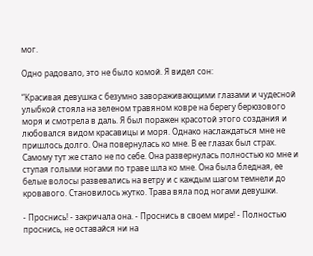мог.

Одно радовало, это не было комой. Я видел сон:

“Красивая девушка с безумно завораживающими глазами и чудесной улыбкой стояла на зеленом травяном ковре на берегу берюзового моря и смотрела в даль. Я был поражен красотой этого создания и любовался видом красавицы и моря. Однако наслаждаться мне не пришлось долго. Она повернулась ко мне. В ее глазах был страх. Самому тут же стало не по себе. Она развернулась полностью ко мне и ступая голыми ногами по траве шла ко мне. Она была бледная, ее белые волосы развевались на ветру и с каждым шагом темнели до кровавого. Становилось жутко. Трава вяла под ногами девушки.

- Проснись! - закричала она. - Проснись в своем мире! - Полностью проснись, не оставайся ни на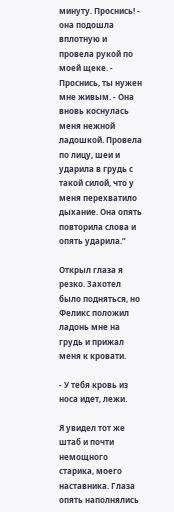минуту. Проснись! - она подошла вплотную и провела рукой по моей щеке. - Проснись, ты нужен мне живым. - Она вновь коснулась меня нежной ладошкой. Провела по лицу, шеи и ударила в грудь с такой силой, что у меня перехватило дыхание. Она опять повторила слова и опять ударила.”

Открыл глаза я резко. Захотел было подняться, но Феликс положил ладонь мне на грудь и прижал меня к кровати.

- У тебя кровь из носа идет, лежи.

Я увидел тот же штаб и почти немощного старика, моего наставника. Глаза опять наполнялись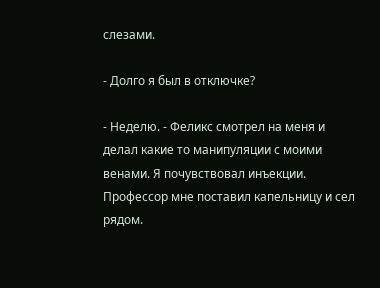слезами.

- Долго я был в отключке?

- Неделю. - Феликс смотрел на меня и делал какие то манипуляции с моими венами. Я почувствовал инъекции. Профессор мне поставил капельницу и сел рядом.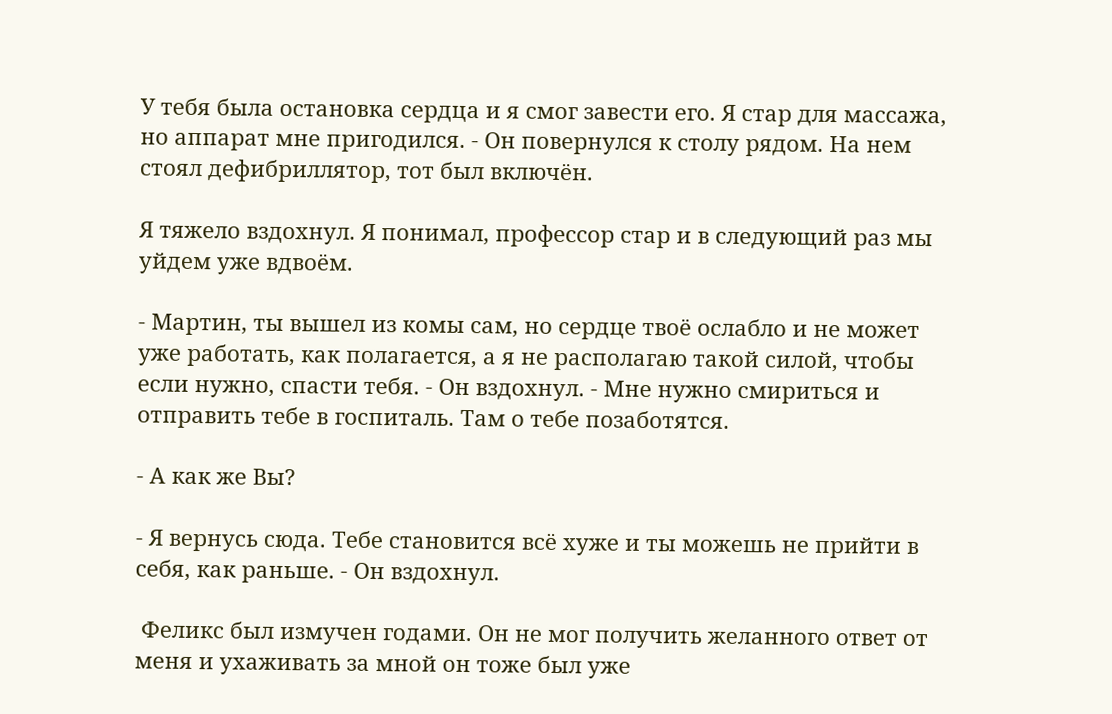У тебя была остановка сердца и я смог завести его. Я стар для массажа, но аппарат мне пригодился. - Он повернулся к столу рядом. На нем стоял дефибриллятор, тот был включён.

Я тяжело вздохнул. Я понимал, профессор стар и в следующий раз мы уйдем уже вдвоём.

- Мартин, ты вышел из комы сам, но сердце твоё ослабло и не может уже работать, как полагается, а я не располагаю такой силой, чтобы если нужно, спасти тебя. - Он вздохнул. - Мне нужно смириться и отправить тебе в госпиталь. Там о тебе позаботятся.

- А как же Вы?

- Я вернусь сюда. Тебе становится всё хуже и ты можешь не прийти в себя, как раньше. - Он вздохнул.

 Феликс был измучен годами. Он не мог получить желанного ответ от меня и ухаживать за мной он тоже был уже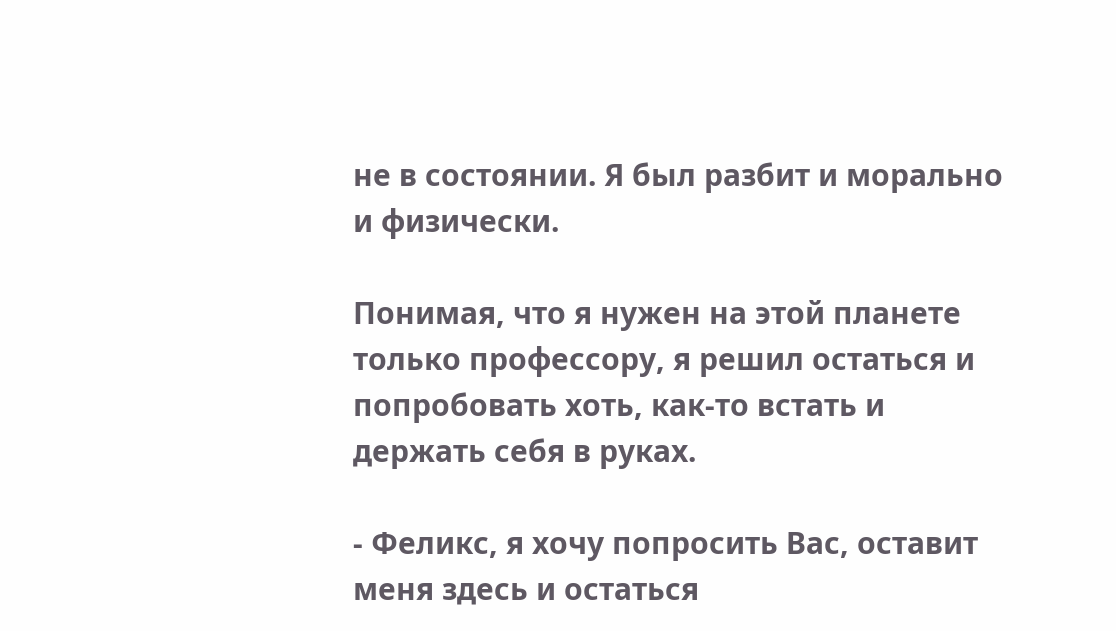не в состоянии. Я был разбит и морально и физически.

Понимая, что я нужен на этой планете только профессору, я решил остаться и попробовать хоть, как-то встать и держать себя в руках.

- Феликс, я хочу попросить Вас, оставит меня здесь и остаться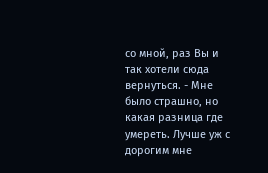со мной, раз Вы и так хотели сюда вернуться. - Мне было страшно, но какая разница где умереть. Лучше уж с дорогим мне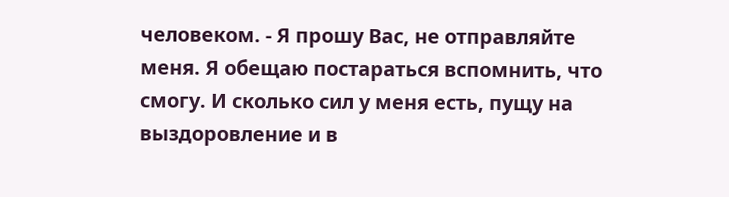человеком. - Я прошу Вас, не отправляйте меня. Я обещаю постараться вспомнить, что смогу. И сколько сил у меня есть, пущу на выздоровление и в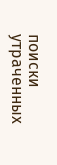поиски утраченных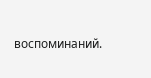воспоминаний.